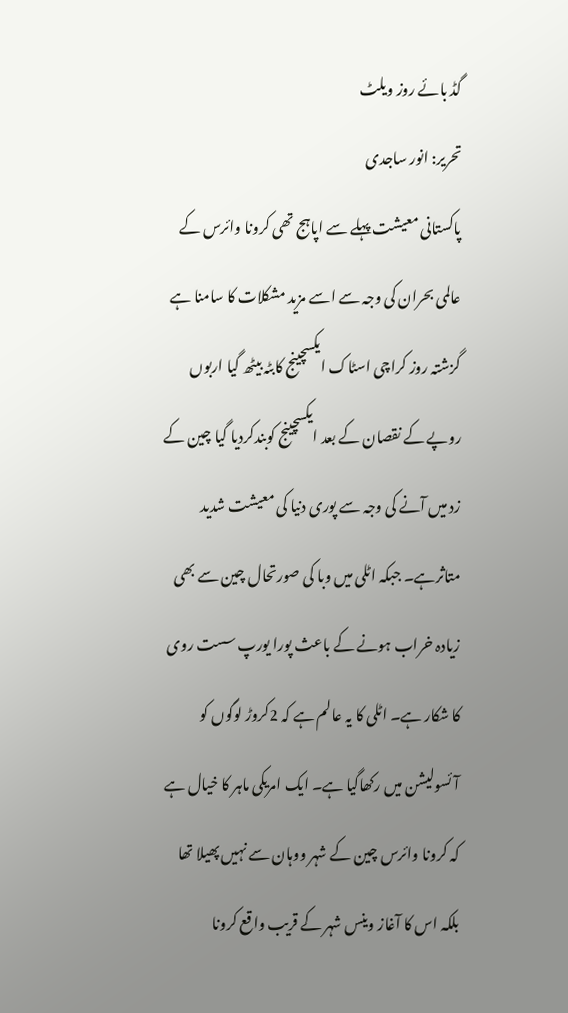گڈ بائے روز ویلٹ
تحریر: انور ساجدی
پاکستانی معیشت پہلے سے اپاہج تھی کرونا وائرس کے عالمی بحران کی وجہ سے اسے مزید مشکلات کا سامنا ہے گزشتہ روز کراچی اسٹاک ایکسچینج کابٹہ بیٹھ گیا اربوں روپے کے نقصان کے بعد ایکسچینج کوبندکردیا گیا چین کے زد میں آنے کی وجہ سے پوری دنیا کی معیشت شدید متاثرہے۔ جبکہ اٹلی میں وبا کی صورتحال چین سے بھی زیادہ خراب ہونے کے باعث پورا یورپ سست روی کا شکار ہے۔ اٹلی کا یہ عالم ہے کہ 2کروڑ لوگوں کو آئسولیشن میں رکھاگیا ہے۔ ایک امریکی ماہر کا خیال ہے کہ کرونا وائرس چین کے شہر ووہان سے نہیں پھیلا تھا بلکہ اس کا آغاز وینس شہر کے قریب واقع کرونا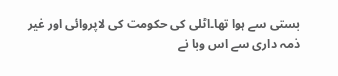بستی سے ہوا تھا۔اٹلی کی حکومت کی لاپروائی اور غیر ذمہ داری سے اس وبا نے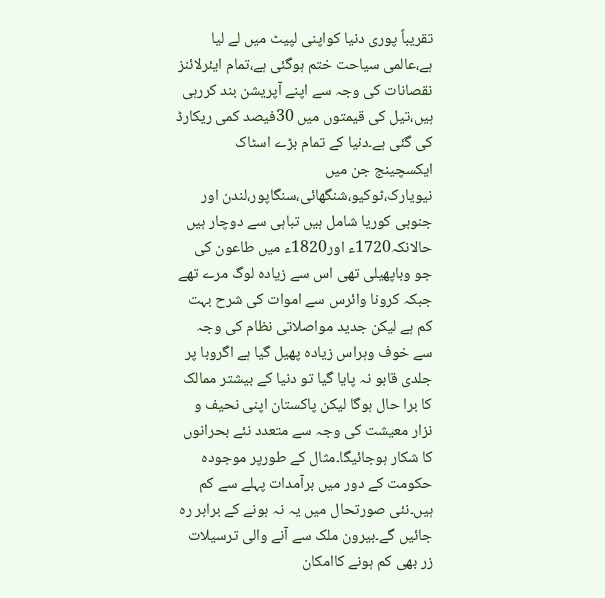تقریباً پوری دنیا کواپنی لپیٹ میں لے لیا ہے،عالمی سیاحت ختم ہوگئی ہے،تمام ایئرلائنز نقصانات کی وجہ سے اپنے آپریشن بند کررہی ہیں،تیل کی قیمتوں میں 30فیصد کمی ریکارڈ کی گئی ہے۔دنیا کے تمام بڑے اسٹاک ایکسچینج جن میں نیویارک،ٹوکیو،شنگھائی،سنگاپور،لندن اور جنوبی کوریا شامل ہیں تباہی سے دوچار ہیں حالانکہ1720ء اور1820ء میں طاعون کی جو وباپھیلی تھی اس سے زیادہ لوگ مرے تھے جبکہ کرونا وائرس سے اموات کی شرح بہت کم ہے لیکن جدید مواصلاتی نظام کی وجہ سے خوف وہراس زیادہ پھیل گیا ہے اگروبا پر جلدی قابو نہ پایا گیا تو دنیا کے بیشتر ممالک کا برا حال ہوگا لیکن پاکستان اپنی نحیف و نزار معیشت کی وجہ سے متعدد نئے بحرانوں کا شکار ہوجائیگا۔مثال کے طورپر موجودہ حکومت کے دور میں برآمدات پہلے سے کم ہیں۔نئی صورتحال میں یہ نہ ہونے کے برابر رہ جائیں گے۔بیرون ملک سے آنے والی ترسیلات زر بھی کم ہونے کاامکان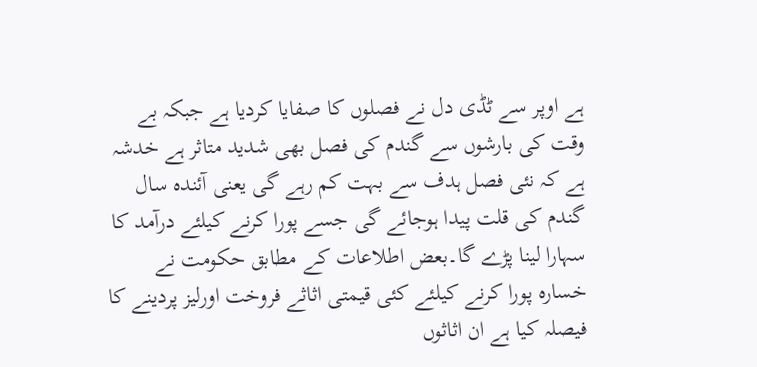ہے اوپر سے ٹڈی دل نے فصلوں کا صفایا کردیا ہے جبکہ بے وقت کی بارشوں سے گندم کی فصل بھی شدید متاثر ہے خدشہ ہے کہ نئی فصل ہدف سے بہت کم رہے گی یعنی آئندہ سال گندم کی قلت پیدا ہوجائے گی جسے پورا کرنے کیلئے درآمد کا سہارا لینا پڑے گا۔بعض اطلاعات کے مطابق حکومت نے خسارہ پورا کرنے کیلئے کئی قیمتی اثاثے فروخت اورلیز پردینے کا فیصلہ کیا ہے ان اثاثوں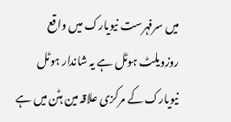میں سرفہرست نیویارک میں واقع روزویلٹ ہوٹل ہے یہ شاندار ہوٹل نیویارک کے مرکزی علاقہ مین ہٹن میں ہے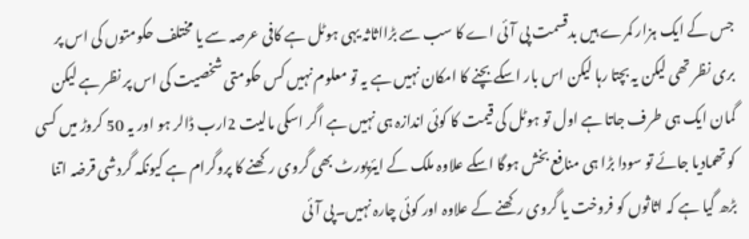جس کے ایک ہزار کمرے ہیں بدقسمت پی آئی اے کا سب سے بڑااثاثہ یہی ہوٹل ہے کافی عرصہ سے یا مختلف حکومتوں کی اس پر بری نظر تھی لیکن یہ بچتا رہا لیکن اس بار اسکے بچنے کا امکان نہیں ہے یہ تو معلوم نہیں کس حکومتی شخصیت کی اس پر نظر ہے لیکن گمان ایک ہی طرف جاتا ہے اول تو ہوٹل کی قیمت کا کوئی اندازہ ہی نہیں ہے اگر اسکی مالیت 2ارب ڈالر ہو اور یہ 50 کروڑ میں کسی کو تھمادیا جائے تو سودا بڑا ہی منافع بخش ہوگا اسکے علاوہ ملک کے ایئرپورٹ بھی گروی رکھنے کا پروگرام ہے کیونکہ گردشی قرضہ اتنا بڑھ گیا ہے کہ اثاثوں کو فروخت یا گروی رکھنے کے علاوہ اور کوئی چارہ نہیں۔پی آئی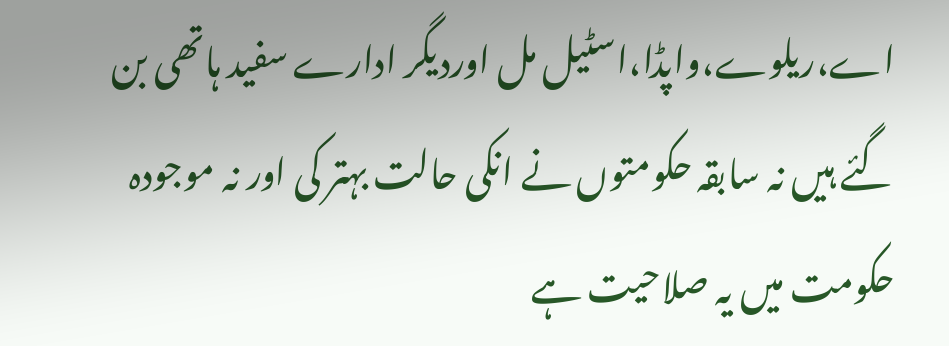اے،ریلوے،واپڈا،اسٹیل مل اوردیگر ادارے سفید ہاتھی بن گئے ہیں نہ سابقہ حکومتوں نے انکی حالت بہتر کی اور نہ موجودہ حکومت میں یہ صلاحیت ہے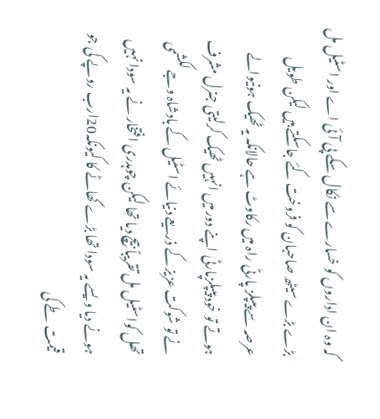کہ وہ ان اداروں کو خسارے سے نکال سکے پی آئی اے اور اسٹیل مل بڑے بڑے سیٹھ صاحبان کو فروخت کئے جاسکتے ہیں لیکن طویل عرصہ سے پیپلز پارٹی راہ میں رکاوٹ ہے حالانکہ یہ ٹھیک ہونیوالے ہوتے تو خود پیپلزپارٹی اپنے دور میں انہیں ٹھیک کرلیتی جنرل مشرف نے تو شوکت عزیز کے ذریعے دنیائے اسٹیل کے بادشاہ وجے لکشمی تھل کواسٹیل مل تقریباً بیچ دیا تھا لیکن چوہدری افتخار نے یہ سودا نہیں ہونے دیا ویسے یہ سودا تھا بڑے گھاٹے کا کیونکہ20ارب روپے کی جو قیمت طے کی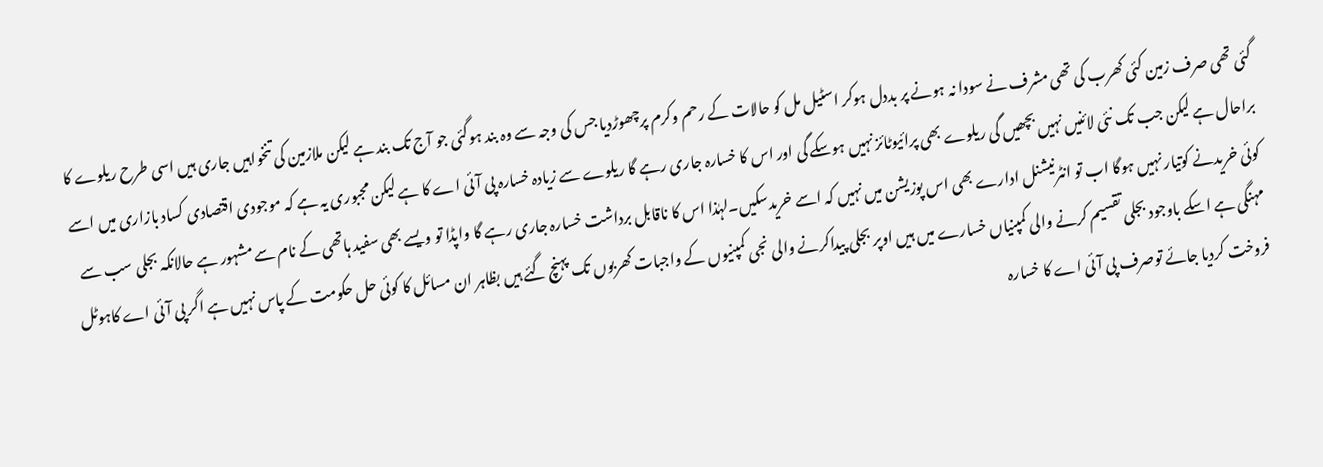گئی تھی صرف زمین کئی کھرب کی تھی مشرف نے سودا نہ ہونے پر بددل ہوکر اسٹیل مل کو حالات کے رحم وکرم پرچھوڑدیا جس کی وجہ سے وہ بند ہوگئی جو آج تک بند ہے لیکن ملازمین کی تنخواہیں جاری ہیں اسی طرح ریلوے کا براحال ہے لیکن جب تک نئی لائنیں نہیں بچھیں گی ریلوے بھی پرائیوٹائز نہیں ہوسکے گی اور اس کا خسارہ جاری رہے گا ریلوے سے زیادہ خسارہ پی آئی اے کا ہے لیکن مجبوری یہ ہے کہ موجودی اقتصادی کساد بازاری میں اسے کوئی خریدنے کوتیار نہیں ہوگا اب تو انٹرنیشنل ادارے بھی اس پوزیشن میں نہیں کہ اسے خریدسکیں۔لہٰذا اس کا ناقابل برداشت خسارہ جاری رہے گا واپڈا تو ویسے بھی سفید ہاتھی کے نام سے مشہور ہے حالانکہ بجلی سب سے مہنگی ہے اسکے باوجود بجلی تقسیم کرنے والی کمپنیاں خسارے میں ہیں اوپر بجلی پیداکرنے والی نجی کمپنیوں کے واجبات کھربوں تک پہنچ گئے ہیں بظاہر ان مسائل کا کوئی حل حکومت کے پاس نہیں ہے اگر پی آئی اے کاہوٹل فروخت کردیا جائے توصرف پی آئی اے کا خسارہ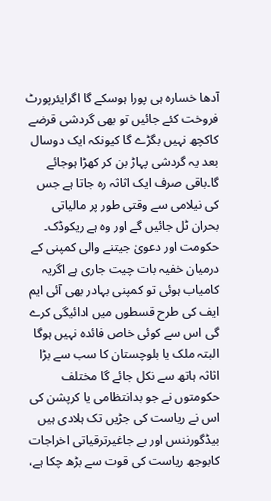آدھا خسارہ ہی پورا ہوسکے گا اگرایئرپورٹ فروخت کئے جائیں تو بھی گردشی قرضے کاکچھ نہیں بگڑے گا کیونکہ ایک دوسال بعد یہ گردشی پہاڑ بن کر کھڑا ہوجائے گا۔باقی صرف ایک اثاثہ رہ جاتا ہے جس کی نیلامی سے وقتی طور پر مالیاتی بحران ٹل جائیں گے اور وہ ہے ریکوڈک۔ حکومت اور دعویٰ جیتنے والی کمپنی کے درمیان خفیہ بات چیت جاری ہے اگریہ کامیاب ہوئی تو کمپنی بہادر بھی آئی ایم ایف کی طرح قسطوں میں ادائیگی کرے گی اس سے کوئی خاص فائدہ نہیں ہوگا البتہ ملک یا بلوچستان کا سب سے بڑا اثاثہ ہاتھ سے نکل جائے گا مختلف حکومتوں نے جو بدانتظامی یا کرپشن کی اس نے ریاست کی جڑیں تک ہلادی ہیں بیڈگورننس اور بے جاغیرترقیاتی اخراجات کابوجھ ریاست کی قوت سے بڑھ چکا ہے،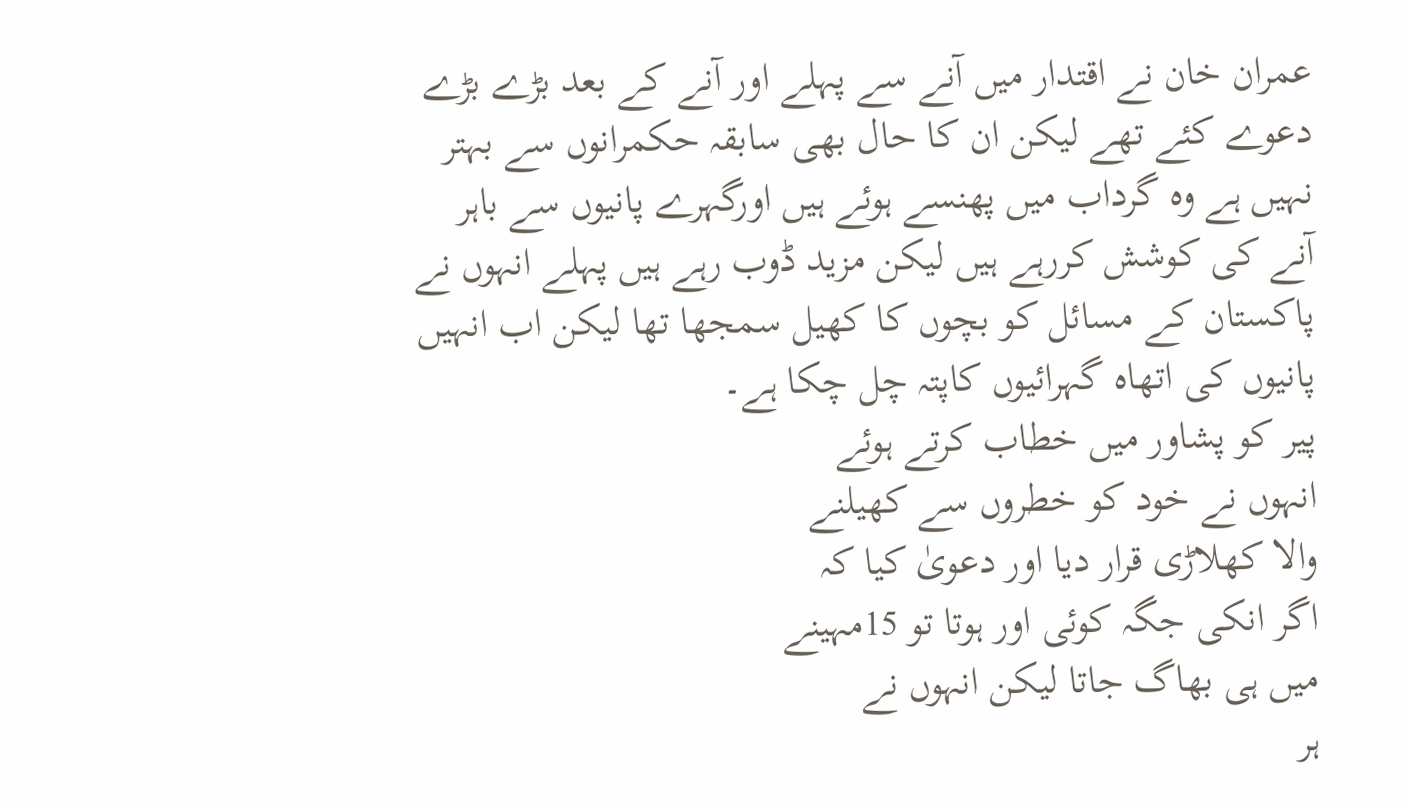عمران خان نے اقتدار میں آنے سے پہلے اور آنے کے بعد بڑے بڑے دعوے کئے تھے لیکن ان کا حال بھی سابقہ حکمرانوں سے بہتر نہیں ہے وہ گرداب میں پھنسے ہوئے ہیں اورگہرے پانیوں سے باہر آنے کی کوشش کررہے ہیں لیکن مزید ڈوب رہے ہیں پہلے انہوں نے پاکستان کے مسائل کو بچوں کا کھیل سمجھا تھا لیکن اب انہیں پانیوں کی اتھاہ گہرائیوں کاپتہ چل چکا ہے۔
پیر کو پشاور میں خطاب کرتے ہوئے
انہوں نے خود کو خطروں سے کھیلنے
والا کھلاڑی قرار دیا اور دعویٰ کیا کہ
اگر انکی جگہ کوئی اور ہوتا تو 15مہینے
میں ہی بھاگ جاتا لیکن انہوں نے
ہر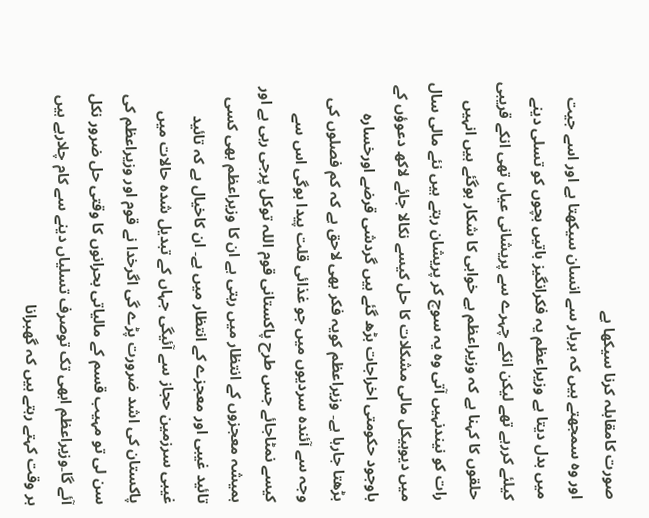صورت کامقابلہ کرنا سیکھا ہے
اور وہ سمجھتے ہیں کہ ہرہار سے انسان سیکھتا ہے اور اسے جیت میں بدل دیتا ہے وزیراعظم یہ فکرانگیز باتیں بچوں کو تسلی دینے کیلئے کررہے تھے لیکن انکے چہرے سے پریشانی عیاں تھی انکے قریبی حلقوں کا کہنا ہے کہ وزیراعظم بے خوابی کا شکار ہوگئے ہیں انہیں رات کو نیندنہیں آتی وہ یہ سوچ کر پریشان رہتے ہیں نئے مالی سال میں دیوہیکل مالی مشکلات کا حل کیسے نکالا جائے لاکھ دعوؤں کے باوجود حکومتی اخراجات بڑھ گئے ہیں گردشی قرضے اورخسارہ بڑھتا جارہا ہے۔ وزیراعظم کویہ فکر بھی لاحق ہے کہ کم فصلوں کی وجہ سے آئندہ سردیوں میں جو غذائی قلت پیدا ہوگی اس سے کیسے نمٹاجائے جس طرح پاکستانی قوم اللہ توکل پرجی رہی ہے اور ہمیشہ معجزوں کے انتظار میں رہتی ہے ان کا وزیراعظم بھی کسی تائید غیبی اور معجزے کے انتظار میں ہے۔ ان کاخیال ہے کہ تائید غیبی سرزمین حجاز سے آئیگی جہاں کے تبدیل شدہ حالات میں پاکستان کی اشد ضرورت پڑے گی اگرخدا نے قوم اور وزیراعظم کی سن لی تو مہیب قسم کے مالیاتی بحرانوں کا وقتی حل ضرور نکل آئے گا۔وزیراعظم ابھی تک توصرف تسلیاں دینے سے کام چلارہے ہیں ہر وقت کہتے رہتے ہیں کہ گھبرانا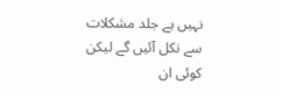نہیں ہے جلد مشکلات سے نکل آئیں گے لیکن کوئی ان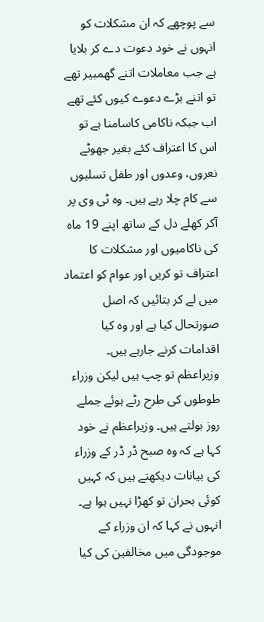سے پوچھے کہ ان مشکلات کو انہوں نے خود دعوت دے کر بلایا ہے جب معاملات اتنے گھمبیر تھے تو اتنے بڑے دعوے کیوں کئے تھے اب جبکہ ناکامی کاسامنا ہے تو اس کا اعتراف کئے بغیر جھوٹے نعروں، وعدوں اور طفل تسلیوں سے کام چلا رہے ہیں۔ وہ ٹی وی پر آکر کھلے دل کے ساتھ اپنے 19 ماہ کی ناکامیوں اور مشکلات کا اعتراف تو کریں اور عوام کو اعتماد میں لے کر بتائیں کہ اصل صورتحال کیا ہے اور وہ کیا اقدامات کرنے جارہے ہیں۔ وزیراعظم تو چپ ہیں لیکن وزراء طوطوں کی طرح رٹے ہوئے جملے روز بولتے ہیں۔ وزیراعظم نے خود کہا ہے کہ وہ صبح ڈر ڈر کے وزراء کی بیانات دیکھتے ہیں کہ کہیں کوئی بحران تو کھڑا نہیں ہوا ہے۔ انہوں نے کہا کہ ان وزراء کے موجودگی میں مخالفین کی کیا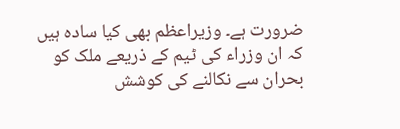ضرورت ہے۔ وزیراعظم بھی کیا سادہ ہیں کہ ان وزراء کی ٹیم کے ذریعے ملک کو بحران سے نکالنے کی کوشش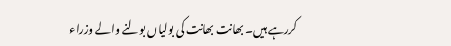کررہے ہیں۔ بھانت بھانت کی بولیاں بولنے والے وزراء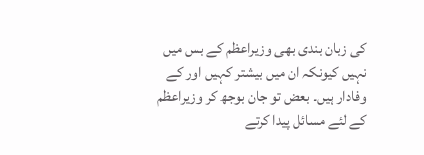کی زبان بندی بھی وزیراعظم کے بس میں نہیں کیونکہ ان میں بیشتر کہیں اور کے وفادار ہیں۔ بعض تو جان بوجھ کر وزیراعظم کے لئے مسائل پیدا کرتے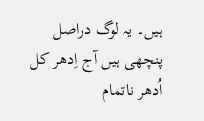ہیں۔ یہ لوگ دراصل پنچھی ہیں آج اِدھر کل اُدھر ناتمام